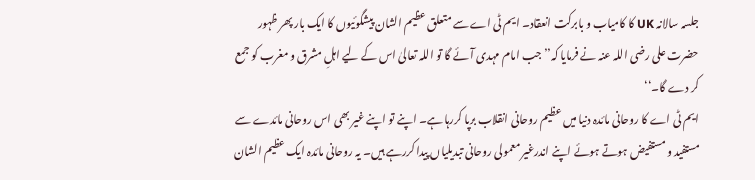جلسہ سالانہ UK کا کامیاب و بابرکت انعقاد۔ ایم ٹی اے سے متعلق عظیم الشان پیشگوئیوں کا ایک بار پھر ظہور
حضرت علی رضی اللہ عنہ نے فرمایا کہ’’جب امام مہدی آئے گا تو اللہ تعالیٰ اس کے لیے اہلِ مشرق و مغرب کو جمع کر دے گا۔‘‘
ایم ٹی اے کا روحانی مائدہ دنیا میں عظیم روحانی انقلاب برپا کررہا ہے۔ اپنے تو اپنے غیر بھی اس روحانی مائدے سے مستفید و مستفیض ہوتے ہوئے اپنے اندرغیر معمولی روحانی تبدیلیاں پیدا کررہے ہیں۔ یہ روحانی مائدہ ایک عظیم الشان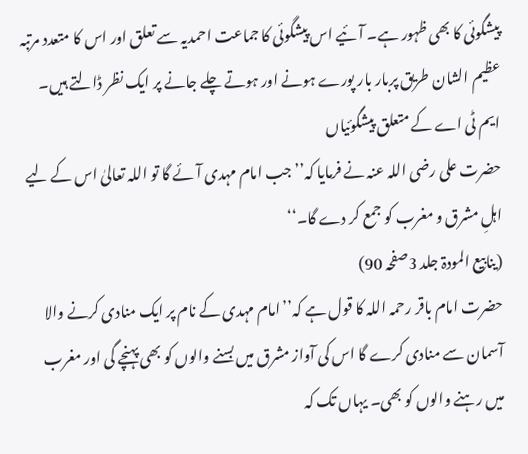پیشگوئی کا بھی ظہور ہے۔ آئیے اس پیشگوئی کا جماعت احمدیہ سے تعلق اور اس کا متعدد مرتبہ عظیم الشان طریق پربار بار پورے ہونے اور ہوتے چلے جانے پر ایک نظر ڈالتے ہیں۔
ایم ٹی اے کے متعلق پیشگوئیاں
حضرت علی رضی اللہ عنہ نے فرمایا کہ’’جب امام مہدی آئے گا تو اللہ تعالیٰ اس کے لیے اہلِ مشرق و مغرب کو جمع کر دے گا۔‘‘
(ینابیع المودۃ جلد 3صفحہ 90)
حضرت امام باقر رحمہ اللہ کا قول ہے کہ’’امام مہدی کے نام پر ایک منادی کرنے والا آسمان سے منادی کرے گا اس کی آواز مشرق میں بسنے والوں کو بھی پہنچے گی اور مغرب میں رہنے والوں کو بھی۔ یہاں تک کہ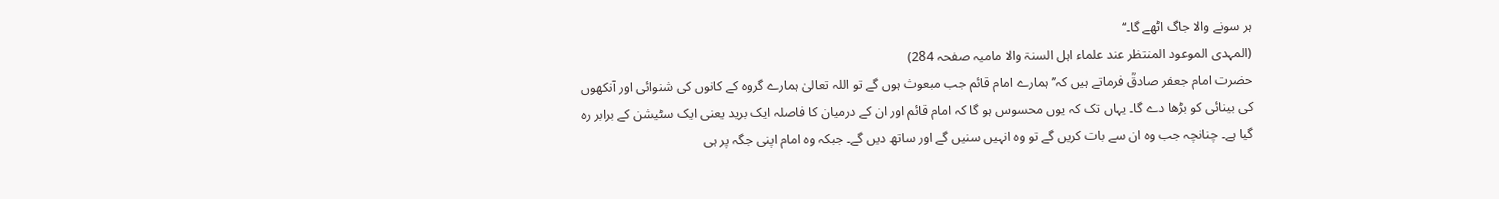ہر سونے والا جاگ اٹھے گا۔‘‘
(المہدی الموعود المنتظر عند علماء اہل السنۃ والا مامیہ صفحہ 284)
حضرت امام جعفر صادقؒ فرماتے ہیں کہ’’ہمارے امام قائم جب مبعوث ہوں گے تو اللہ تعالیٰ ہمارے گروہ کے کانوں کی شنوائی اور آنکھوں کی بینائی کو بڑھا دے گا۔ یہاں تک کہ یوں محسوس ہو گا کہ امام قائم اور ان کے درمیان کا فاصلہ ایک برید یعنی ایک سٹیشن کے برابر رہ گیا ہے۔ چنانچہ جب وہ ان سے بات کریں گے تو وہ انہیں سنیں گے اور ساتھ دیں گے۔ جبکہ وہ امام اپنی جگہ پر ہی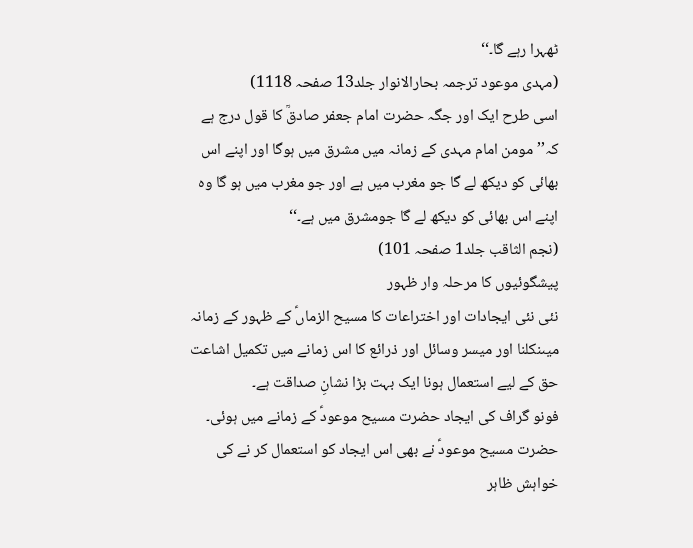ٹھہرا رہے گا۔‘‘
(مہدی موعود ترجمہ بحارالانوار جلد13 صفحہ 1118)
اسی طرح ایک اور جگہ حضرت امام جعفر صادقؒ کا قول درج ہے کہ’’مومن امام مہدی کے زمانہ میں مشرق میں ہوگا اور اپنے اس بھائی کو دیکھ لے گا جو مغرب میں ہے اور جو مغرب میں ہو گا وہ اپنے اس بھائی کو دیکھ لے گا جومشرق میں ہے۔‘‘
(نجم الثاقب جلد1 صفحہ 101)
پیشگوئیوں کا مرحلہ وار ظہور
نئی نئی ایجادات اور اختراعات کا مسیح الزماںؑ کے ظہور کے زمانہ میںنکلنا اور میسر وسائل اور ذرائع کا اس زمانے میں تکمیل اشاعت حق کے لیے استعمال ہونا ایک بہت بڑا نشانِ صداقت ہے۔
فونو گراف کی ایجاد حضرت مسیح موعودؑ کے زمانے میں ہوئی۔ حضرت مسیح موعودؑ نے بھی اس ایجاد کو استعمال کر نے کی خواہش ظاہر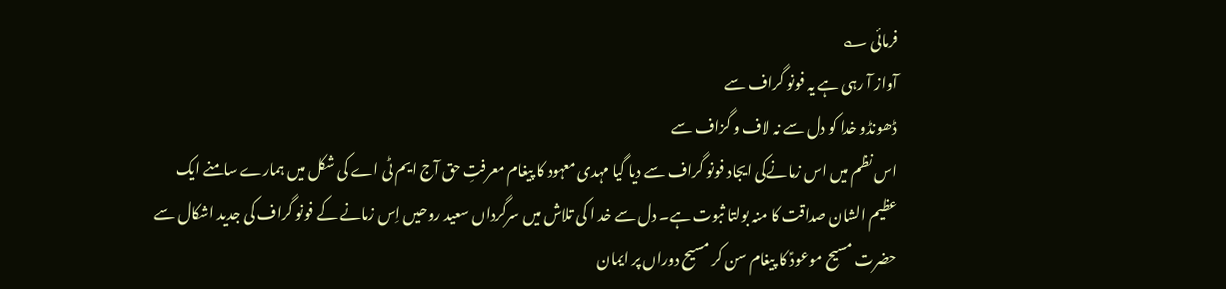فرمائی ؎
آواز آ رہی ہے یہ فونو گراف سے
ڈھونڈو خدا کو دل سے نہ لاف و گزاف سے
اس نظم میں اس زمانےکی ایجاد فونو گراف سے دیا گیا مہدی معہود کا پیغام معرفتِ حق آج ایم ٹی اے کی شکل میں ہمارے سامنے ایک عظیم الشان صداقت کا منہ بولتا ثبوت ہے۔ دل سے خد ا کی تلاش میں سرگرداں سعید روحیں اِس زمانے کے فونو گراف کی جدید اشکال سے حضرت مسیح موعودؑ کا پیغام سن کر مسیح دوراں پر ایمان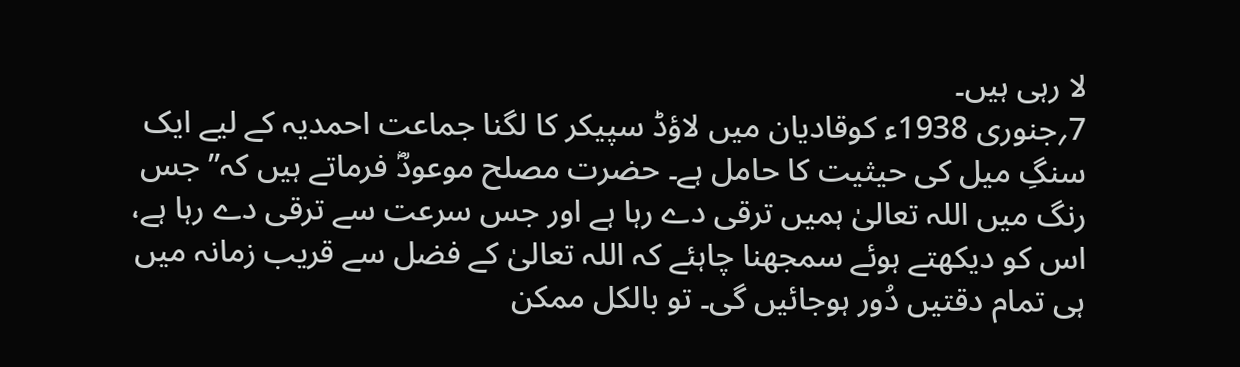لا رہی ہیں۔
7؍جنوری 1938ء کوقادیان میں لاؤڈ سپیکر کا لگنا جماعت احمدیہ کے لیے ایک سنگِ میل کی حیثیت کا حامل ہے۔ حضرت مصلح موعودؓ فرماتے ہیں کہ’’جس رنگ میں اللہ تعالیٰ ہمیں ترقی دے رہا ہے اور جس سرعت سے ترقی دے رہا ہے، اس کو دیکھتے ہوئے سمجھنا چاہئے کہ اللہ تعالیٰ کے فضل سے قریب زمانہ میں ہی تمام دقتیں دُور ہوجائیں گی۔ تو بالکل ممکن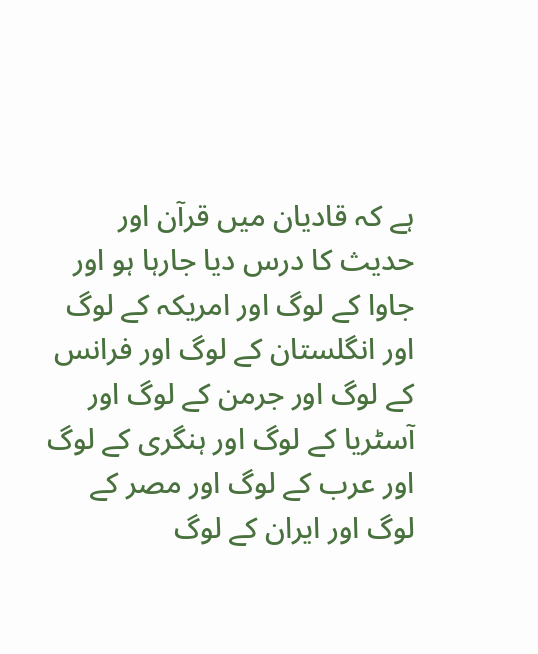ہے کہ قادیان میں قرآن اور حدیث کا درس دیا جارہا ہو اور جاوا کے لوگ اور امریکہ کے لوگ اور انگلستان کے لوگ اور فرانس کے لوگ اور جرمن کے لوگ اور آسٹریا کے لوگ اور ہنگری کے لوگ اور عرب کے لوگ اور مصر کے لوگ اور ایران کے لوگ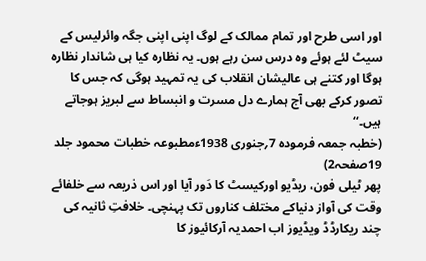اور اسی طرح اور تمام ممالک کے لوگ اپنی اپنی جگہ وائرلیس کے سیٹ لئے ہوئے وہ درس سن رہے ہوں۔ یہ نظارہ کیا ہی شاندار نظارہ ہوگا اور کتنے ہی عالیشان انقلاب کی یہ تمہید ہوگی کہ جس کا تصور کرکے بھی آج ہمارے دل مسرت و انبساط سے لبریز ہوجاتے ہیں۔‘‘
(خطبہ جمعہ فرمودہ 7؍جنوری 1938ءمطبوعہ خطبات محمود جلد 19صفحہ2)
پھر ٹیلی فون، ریڈیو اورکیسٹ کا دَور آیا اور اس ذریعہ سے خلفائے وقت کی آواز دنیاکے مختلف کناروں تک پہنچی۔ خلافتِ ثانیہ کی چند ریکارڈڈ ویڈیوز اب احمدیہ آرکائیوز کا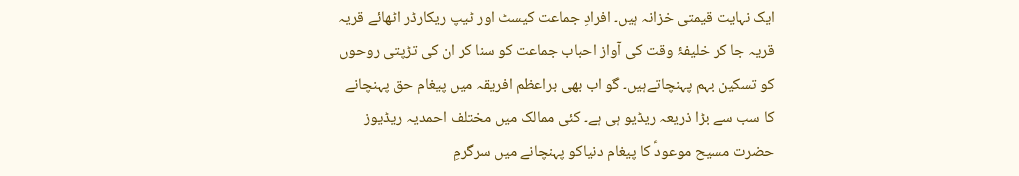ایک نہایت قیمتی خزانہ ہیں۔ افرادِ جماعت کیسٹ اور ٹیپ ریکارڈر اٹھائے قریہ قریہ جا کر خلیفۂ وقت کی آواز احباب جماعت کو سنا کر ان کی تڑپتی روحوں کو تسکین بہم پہنچاتےہیں۔ گو اب بھی براعظم افریقہ میں پیغام حق پہنچانے کا سب سے بڑا ذریعہ ریڈیو ہی ہے۔ کئی ممالک میں مختلف احمدیہ ریڈیوز حضرت مسیح موعودؑ کا پیغام دنیاکو پہنچانے میں سرگرمِ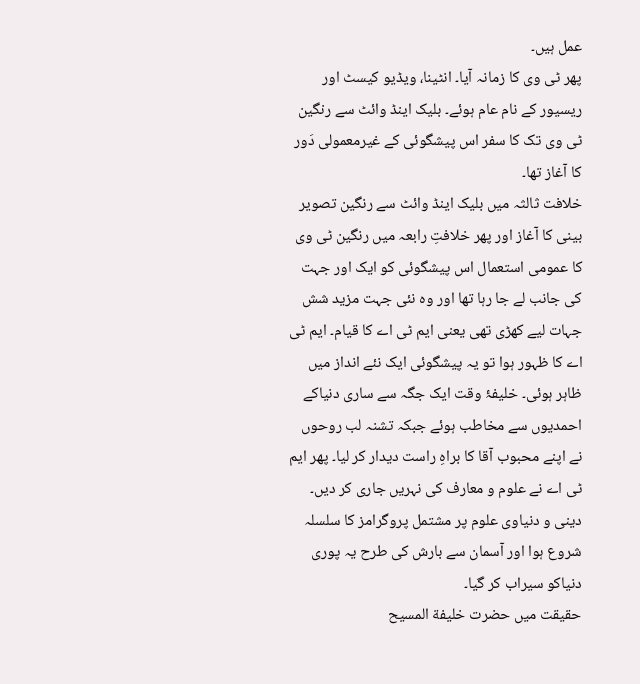عمل ہیں۔
پھر ٹی وی کا زمانہ آیا۔ انٹینا، ویڈیو کیسٹ اور ریسیور کے نام عام ہوئے۔ بلیک اینڈ وائٹ سے رنگین ٹی وی تک کا سفر اس پیشگوئی کے غیرمعمولی دَور کا آغاز تھا۔
خلافت ثالثہ میں بلیک اینڈ وائٹ سے رنگین تصویر بینی کا آغاز اور پھر خلافتِ رابعہ میں رنگین ٹی وی کا عمومی استعمال اس پیشگوئی کو ایک اور جہت کی جانب لے جا رہا تھا اور وہ نئی جہت مزید شش جہات لیے کھڑی تھی یعنی ایم ٹی اے کا قیام۔ ایم ٹی اے کا ظہور ہوا تو یہ پیشگوئی ایک نئے انداز میں ظاہر ہوئی۔ خلیفۂ وقت ایک جگہ سے ساری دنیاکے احمدیوں سے مخاطب ہوئے جبکہ تشنہ لب روحوں نے اپنے محبوب آقا کا براہِ راست دیدار کر لیا۔ پھر ایم ٹی اے نے علوم و معارف کی نہریں جاری کر دیں۔ دینی و دنیاوی علوم پر مشتمل پروگرامز کا سلسلہ شروع ہوا اور آسمان سے بارش کی طرح یہ پوری دنیاکو سیراب کر گیا۔
حقیقت میں حضرت خلیفة المسیح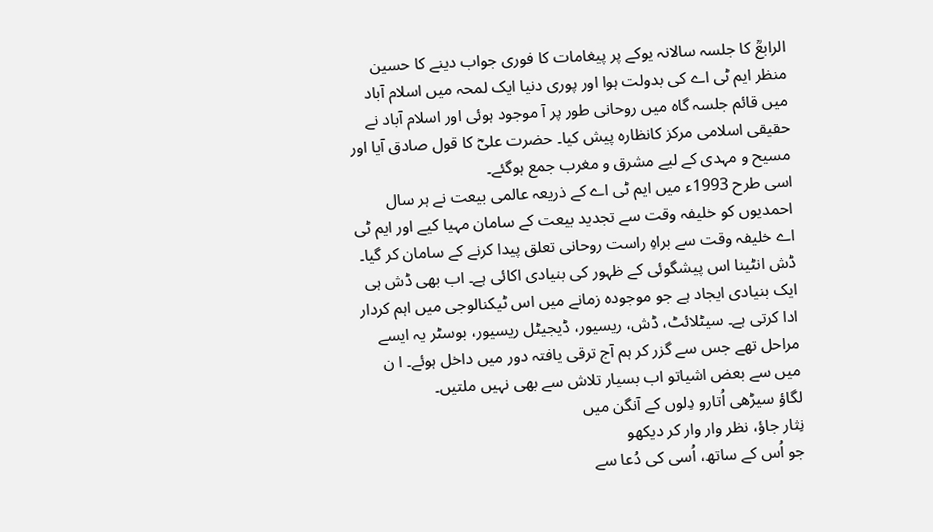الرابعؒ کا جلسہ سالانہ یوکے پر پیغامات کا فوری جواب دینے کا حسین منظر ایم ٹی اے کی بدولت ہوا اور پوری دنیا ایک لمحہ میں اسلام آباد میں قائم جلسہ گاہ میں روحانی طور پر آ موجود ہوئی اور اسلام آباد نے حقیقی اسلامی مرکز کانظارہ پیش کیا۔ حضرت علیؓ کا قول صادق آیا اور مسیح و مہدی کے لیے مشرق و مغرب جمع ہوگئے۔
اسی طرح 1993ء میں ایم ٹی اے کے ذریعہ عالمی بیعت نے ہر سال احمدیوں کو خلیفہ وقت سے تجدید بیعت کے سامان مہیا کیے اور ایم ٹی اے خلیفہ وقت سے براہِ راست روحانی تعلق پیدا کرنے کے سامان کر گیا۔
ڈش انٹینا اس پیشگوئی کے ظہور کی بنیادی اکائی ہے۔ اب بھی ڈش ہی ایک بنیادی ایجاد ہے جو موجودہ زمانے میں اس ٹیکنالوجی میں اہم کردار ادا کرتی ہے۔ سیٹلائٹ، ڈش، ریسیور، ڈیجیٹل ریسیور، بوسٹر یہ ایسے مراحل تھے جس سے گزر کر ہم آج ترقی یافتہ دور میں داخل ہوئے۔ ا ن میں سے بعض اشیاتو اب بسیار تلاش سے بھی نہیں ملتیں۔
لگاؤ سیڑھی اُتارو دِلوں کے آنگن میں
نِثار جاؤ، نظر وار وار کر دیکھو
جو اُس کے ساتھ، اُسی کی دُعا سے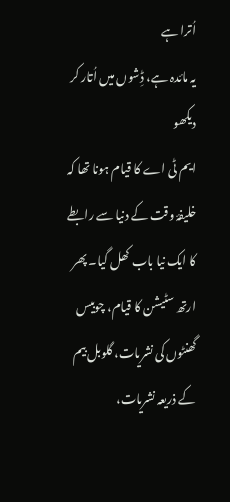اُترا ہے
یہ مائدہ ہے، ڈِشوں میں اُتار کر دیکھو
ایم ٹی اے کا قیام ہونا تھا کہ خلیفۂ وقت کے دنیا سے رابطے کا ایک نیا باب کھل گیا۔ پھر ارتھ سٹیشن کا قیام، چوبیس گھنٹوں کی نشریات، گلوبل بیم کے ذریعہ نشریات،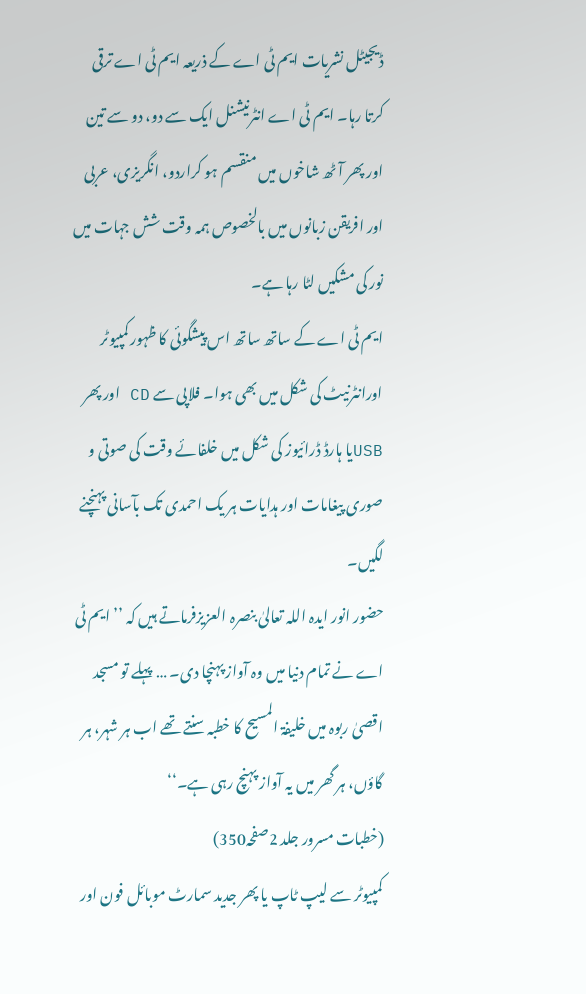ڈیجیٹل نشریات ایم ٹی اے کے ذریعہ ایم ٹی اے ترقی کرتا رہا۔ ایم ٹی اے انٹرنیشنل ایک سے دو، دو سے تین اور پھر آٹھ شاخوں میں منقسم ہو کراردو، انگریزی، عربی اور افریقن زبانوں میں بالخصوص ہمہ وقت شش جہات میں نور کی مشکیں لٹا رہا ہے۔
ایم ٹی اے کے ساتھ ساتھ اس پیشگوئی کا ظہور کمپیوٹر اورانٹرنیٹ کی شکل میں بھی ہوا۔ فلاپی سے CD اور پھر USBیا ہارڈ ڈرائیوز کی شکل میں خلفائے وقت کی صوتی و صوری پیغامات اور ہدایات ہر یک احمدی تک بآسانی پہنچنے لگیں۔
حضور انور ایدہ اللہ تعالیٰ بنصرہ العزیزفرماتے ہیں کہ ’’ایم ٹی اے نے تمام دنیا میں وہ آواز پہنچا دی۔ … پہلے تو مسجد اقصیٰ ربوہ میں خلیفۃ المسیح کا خطبہ سنتے تھے اب ہر شہر، ہر گاؤں، ہر گھر میں یہ آواز پہنچ رہی ہے۔‘‘
(خطبات مسرور جلد 2صفحہ350)
کمپیوٹر سے لیپ ٹاپ یا پھر جدید سمارٹ موبائل فون اور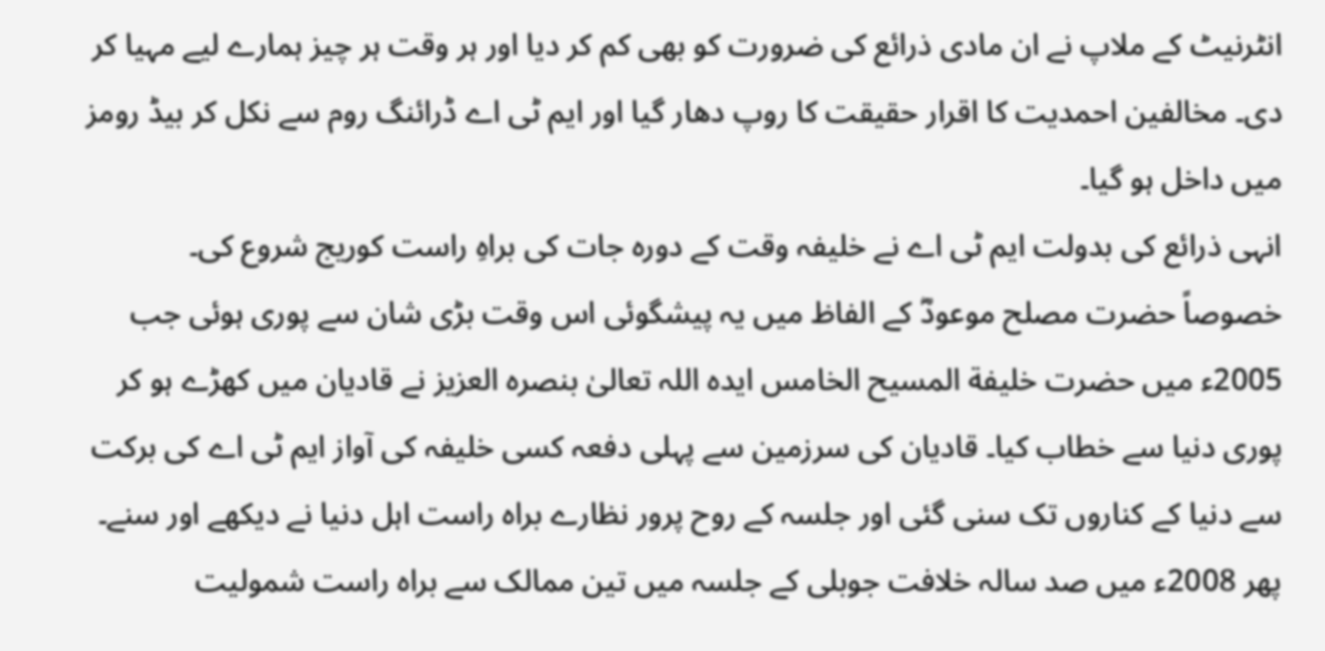انٹرنیٹ کے ملاپ نے ان مادی ذرائع کی ضرورت کو بھی کم کر دیا اور ہر وقت ہر چیز ہمارے لیے مہیا کر دی۔ مخالفین احمدیت کا اقرار حقیقت کا روپ دھار گیا اور ایم ٹی اے ڈرائنگ روم سے نکل کر بیڈ رومز میں داخل ہو گیا۔
انہی ذرائع کی بدولت ایم ٹی اے نے خلیفہ وقت کے دورہ جات کی براہِ راست کوریج شروع کی۔ خصوصاً حضرت مصلح موعودؓ کے الفاظ میں یہ پیشگوئی اس وقت بڑی شان سے پوری ہوئی جب 2005ء میں حضرت خلیفة المسیح الخامس ایدہ اللہ تعالیٰ بنصرہ العزیز نے قادیان میں کھڑے ہو کر پوری دنیا سے خطاب کیا۔ قادیان کی سرزمین سے پہلی دفعہ کسی خلیفہ کی آواز ایم ٹی اے کی برکت سے دنیا کے کناروں تک سنی گئی اور جلسہ کے روح پرور نظارے براہ راست اہل دنیا نے دیکھے اور سنے۔
پھر 2008ء میں صد سالہ خلافت جوبلی کے جلسہ میں تین ممالک سے براہ راست شمولیت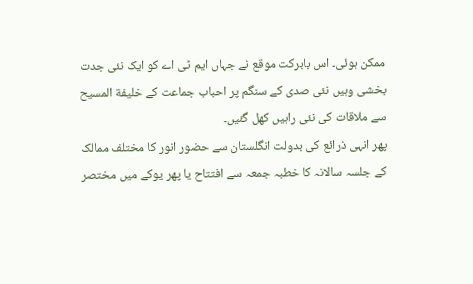ممکن ہوئی۔ اس بابرکت موقع نے جہاں ایم ٹی اے کو ایک نئی جدت بخشی وہیں نئی صدی کے سنگم پر احباب جماعت کے خلیفة المسیح سے ملاقات کی نئی راہیں کھل گئیں۔
پھر انہی ذرائع کی بدولت انگلستان سے حضور انور کا مختلف ممالک کے جلسہ سالانہ کا خطبہ جمعہ سے افتتاح یا پھر یوکے میں مختصر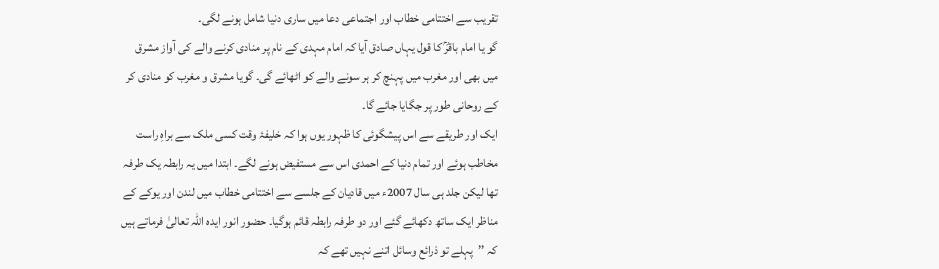تقریب سے اختتامی خطاب اور اجتماعی دعا میں ساری دنیا شامل ہونے لگی۔
گو یا امام باقرؒ کا قول یہاں صادق آیا کہ امام مہدی کے نام پر منادی کرنے والے کی آواز مشرق میں بھی اور مغرب میں پہنچ کر ہر سونے والے کو اٹھائے گی۔ گویا مشرق و مغرب کو منادی کر کے روحانی طور پر جگایا جائے گا۔
ایک اور طریقے سے اس پیشگوئی کا ظہور یوں ہوا کہ خلیفۂ وقت کسی ملک سے براہِ راست مخاطب ہوئے اور تمام دنیا کے احمدی اس سے مستفیض ہونے لگے۔ ابتدا میں یہ رابطہ یک طرفہ تھا لیکن جلد ہی سال 2007ء میں قادیان کے جلسے سے اختتامی خطاب میں لندن اور یوکے کے مناظر ایک ساتھ دکھائے گئے اور دو طرفہ رابطہ قائم ہوگیا۔ حضور انور ایدہ اللہ تعالیٰ فرماتے ہیں کہ ’’پہلے تو ذرائع وسائل اتنے نہیں تھے کہ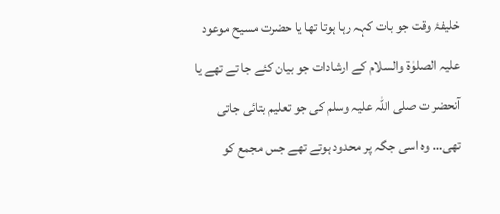خلیفۂ وقت جو بات کہہ رہا ہوتا تھا یا حضرت مسیح موعود علیہ الصلوٰۃ والسلام کے ارشادات جو بیان کئے جا تے تھے یا آنحضر ت صلی اللہ علیہ وسلم کی جو تعلیم بتائی جاتی تھی… وہ اسی جگہ پر محدود ہوتے تھے جس مجمع کو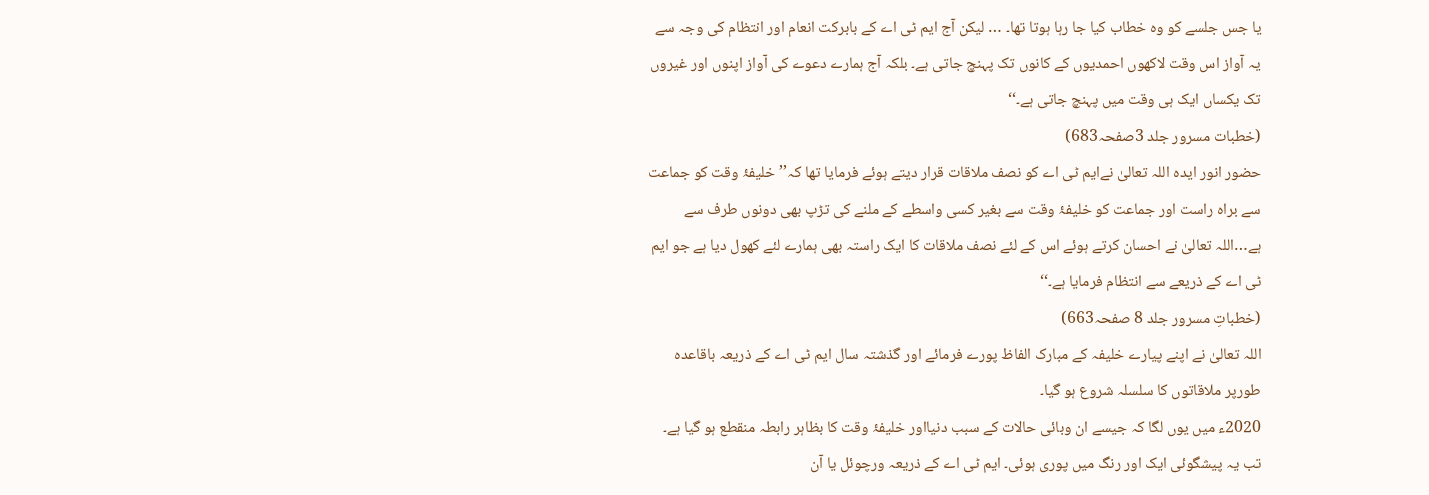یا جس جلسے کو وہ خطاب کیا جا رہا ہوتا تھا۔ … لیکن آج ایم ٹی اے کے بابرکت انعام اور انتظام کی وجہ سے یہ آواز اس وقت لاکھوں احمدیوں کے کانوں تک پہنچ جاتی ہے۔ بلکہ آج ہمارے دعوے کی آواز اپنوں اور غیروں تک یکساں ایک ہی وقت میں پہنچ جاتی ہے۔‘‘
(خطبات مسرور جلد 3صفحہ683)
حضور انور ایدہ اللہ تعالیٰ نےایم ٹی اے کو نصف ملاقات قرار دیتے ہوئے فرمایا تھا کہ’’خلیفۂ وقت کو جماعت سے براہ راست اور جماعت کو خلیفۂ وقت سے بغیر کسی واسطے کے ملنے کی تڑپ بھی دونوں طرف سے ہے…اللہ تعالیٰ نے احسان کرتے ہوئے اس کے لئے نصف ملاقات کا ایک راستہ بھی ہمارے لئے کھول دیا ہے جو ایم ٹی اے کے ذریعے سے انتظام فرمایا ہے۔‘‘
(خطباتِ مسرور جلد 8 صفحہ663)
اللہ تعالیٰ نے اپنے پیارے خلیفہ کے مبارک الفاظ پورے فرمائے اور گذشتہ سال ایم ٹی اے کے ذریعہ باقاعدہ طورپر ملاقاتوں کا سلسلہ شروع ہو گیا۔
2020ء میں یوں لگا کہ جیسے ان وبائی حالات کے سبب دنیااور خلیفۂ وقت کا بظاہر رابطہ منقطع ہو گیا ہے۔ تب یہ پیشگوئی ایک اور رنگ میں پوری ہوئی۔ ایم ٹی اے کے ذریعہ ورچوئل یا آن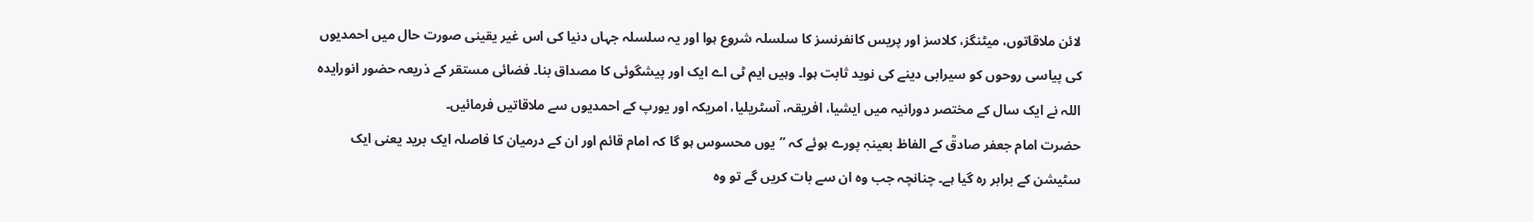لائن ملاقاتوں، میٹنگز، کلاسز اور پریس کانفرنسز کا سلسلہ شروع ہوا اور یہ سلسلہ جہاں دنیا کی اس غیر یقینی صورت حال میں احمدیوں کی پیاسی روحوں کو سیرابی دینے کی نوید ثابت ہوا۔ وہیں ایم ٹی اے ایک اور پیشگوئی کا مصداق بنا۔ فضائی مستقر کے ذریعہ حضور انورایدہ اللہ نے ایک سال کے مختصر دورانیہ میں ایشیا، افریقہ، آسٹریلیا، امریکہ اور یورپ کے احمدیوں سے ملاقاتیں فرمائیں۔
حضرت امام جعفر صادقؒ کے الفاظ بعینہٖ پورے ہوئے کہ ’’یوں محسوس ہو گا کہ امام قائم اور ان کے درمیان کا فاصلہ ایک برید یعنی ایک سٹیشن کے برابر رہ گیا ہے۔ چنانچہ جب وہ ان سے بات کریں گے تو وہ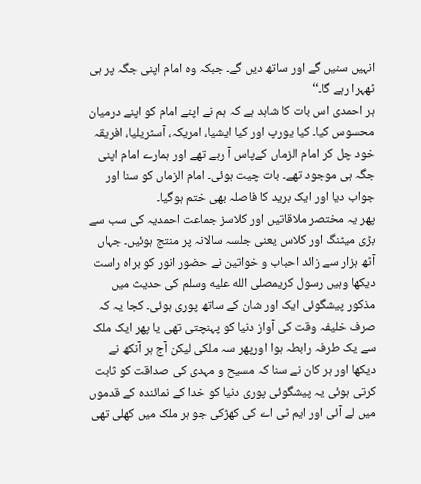انہیں سنیں گے اور ساتھ دیں گے۔ جبکہ وہ امام اپنی جگہ پر ہی ٹھہرا رہے گا۔‘‘
ہر احمدی اس بات کا شاہد ہے کہ ہم نے اپنے امام کو اپنے درمیان محسوس کیا۔ کیا یورپ اور کیا ایشیا، امریکہ، آسٹریلیا، افریقہ خود چل کر امام الزماں کےپاس آ رہے تھے اور ہمارے امام اپنی جگہ ہی موجود تھے۔ بات چیت ہوئی۔ امام الزماں کو سنا اور جواب دیا اور ایک برید کا فاصلہ بھی ختم ہوگیا۔
پھر یہ مختصر ملاقاتیں اور کلاسز جماعت احمدیہ کی سب سے بڑی میٹنگ اور کلاس یعنی جلسہ سالانہ پر منتج ہوئیں۔ جہاں آٹھ ہزار سے زائد احباب و خواتین نے حضور انور کو براہ راست دیکھا وہیں رسول کریمصلى الله عليه وسلم کی حدیث میں مذکور پیشگوئی ایک اور شان کے ساتھ پوری ہوئی۔ کجا یہ کہ صرف خلیفہ وقت کی آواز دنیا کو پہنچتی تھی یا پھر ایک ملک سے یک طرفہ رابطہ ہوا اورپھر سہ ملکی لیکن آج ہر آنکھ نے دیکھا اور ہر کان نے سنا کہ مسیح و مہدی کی صداقت کو ثابت کرتی ہوئی یہ پیشگوئی پوری دنیا کو خدا کے نمائندہ کے قدموں میں لے آئی اور ایم ٹی اے کی کھڑکی جو ہر ملک میں کھلی تھی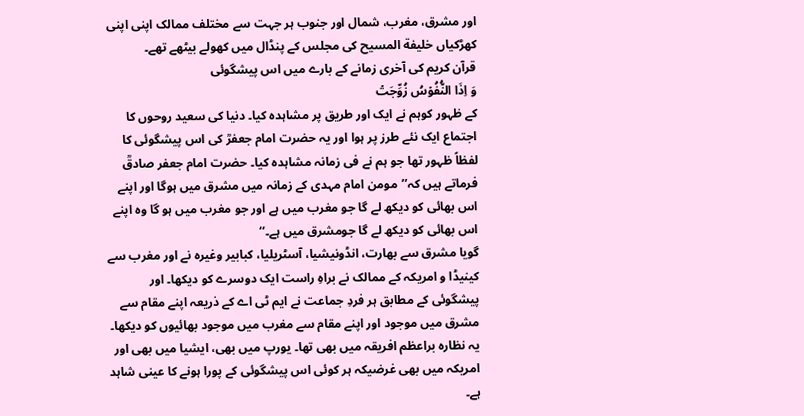اور مشرق، مغرب، شمال اور جنوب ہر جہت سے مختلف ممالک اپنی اپنی کھڑکیاں خلیفة المسیح کی مجلس کے پنڈال میں کھولے بیٹھے تھے۔
قرآن کریم کی آخری زمانے کے بارے میں اس پیشگوئی
وَ اِذَا النُّفُوۡسُ زُوِّجَتۡ
کے ظہور کوہم نے ایک اور طریق پر مشاہدہ کیا۔ دنیا کی سعید روحوں کا اجتماع ایک نئے طرز پر ہوا اور یہ حضرت امام جعفرؒ کی اس پیشگوئی کا لفظاً ظہور تھا جو ہم نے فی زمانہ مشاہدہ کیا۔ حضرت امام جعفر صادقؒ فرماتے ہیں کہ’’مومن امام مہدی کے زمانہ میں مشرق میں ہوگا اور اپنے اس بھائی کو دیکھ لے گا جو مغرب میں ہے اور جو مغرب میں ہو گا وہ اپنے اس بھائی کو دیکھ لے گا جومشرق میں ہے۔‘‘
گویا مشرق سے بھارت، انڈونیشیا، آسٹریلیا، کبابیر وغیرہ نے اور مغرب سے کینیڈا و امریکہ کے ممالک نے براہِ راست ایک دوسرے کو دیکھا۔ اور پیشگوئی کے مطابق ہر فردِ جماعت نے ایم ٹی اے کے ذریعہ اپنے مقام سے مشرق میں موجود اور اپنے مقام سے مغرب میں موجود بھائیوں کو دیکھا۔ یہ نظارہ براعظم افریقہ میں بھی تھا۔ یورپ میں بھی، ایشیا میں بھی اور امریکہ میں بھی غرضیکہ ہر کوئی اس پیشگوئی کے پورا ہونے کا عینی شاہد ہے۔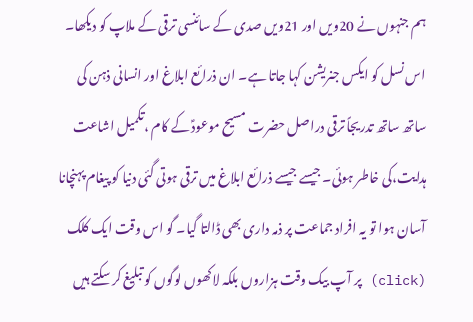ہم جنہوں نے 20ویں اور 21ویں صدی کے سائنسی ترقی کے ملاپ کو دیکھا۔ اس نسل کو ایکس جنریشن کہا جاتا ہے۔ ان ذرائع ابلاغ اور انسانی ذہن کی ساتھ ساتھ تدریجاً ترقی دراصل حضرت مسیح موعودؑ کے کام ،تکمیل اشاعت ہدایت،کی خاطر ہوئی۔ جیسے جیسے ذرائع ابلاغ میں ترقی ہوتی گئی دنیا کو پیغام پہنچانا آسان ہوا تو یہ افراد جماعت پر ذمہ داری بھی ڈالتا گیا۔ گو اس وقت ایک کلک (click) پر آپ بیک وقت ہزاروں بلکہ لاکھوں لوگوں کو تبلیغ کر سکتے ہیں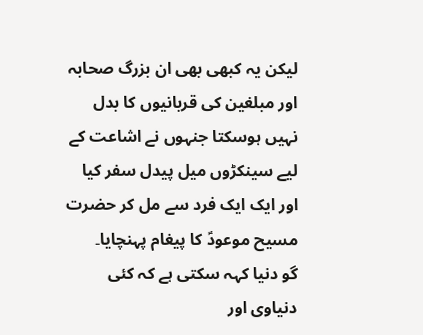لیکن یہ کبھی بھی ان بزرگ صحابہ اور مبلغین کی قربانیوں کا بدل نہیں ہوسکتا جنہوں نے اشاعت کے لیے سینکڑوں میل پیدل سفر کیا اور ایک ایک فرد سے مل کر حضرت مسیح موعودؑ کا پیغام پہنچایا۔
گو دنیا کہہ سکتی ہے کہ کئی دنیاوی اور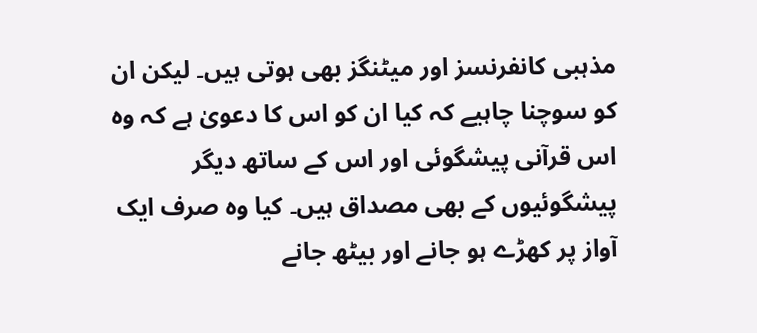مذہبی کانفرنسز اور میٹنگز بھی ہوتی ہیں۔ لیکن ان کو سوچنا چاہیے کہ کیا ان کو اس کا دعویٰ ہے کہ وہ اس قرآنی پیشگوئی اور اس کے ساتھ دیگر پیشگوئیوں کے بھی مصداق ہیں۔ کیا وہ صرف ایک آواز پر کھڑے ہو جانے اور بیٹھ جانے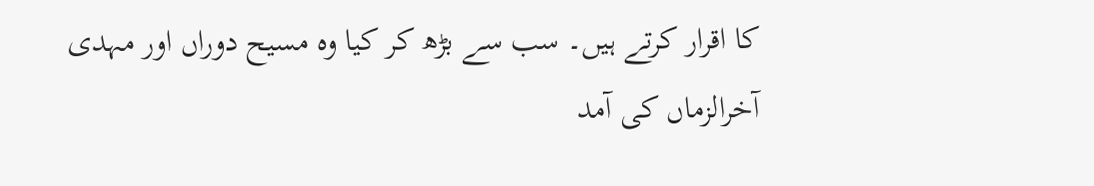کا اقرار کرتے ہیں۔ سب سے بڑھ کر کیا وہ مسیح دوراں اور مہدی آخرالزماں کی آمد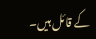کے قائل ہیں۔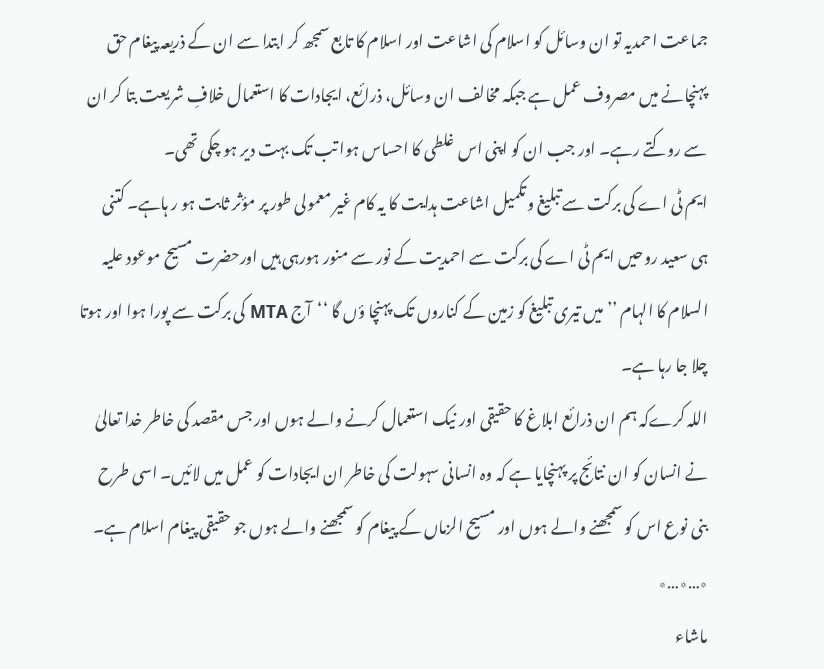جماعت احمدیہ تو ان وسائل کو اسلام کی اشاعت اور اسلام کا تابع سمجھ کر ابتدا سے ان کے ذریعہ پیغام حق پہنچانے میں مصروف عمل ہے جبکہ مخالف ان وسائل، ذرائع، ایجادات کا استعمال خلافِ شریعت بتا کر ان سے روکتے رہے۔ اور جب ان کو اپنی اس غلطی کا احساس ہوا تب تک بہت دیر ہو چکی تھی۔
ایم ٹی اے کی برکت سے تبلیغ و تکمیل اشاعت ہدایت کا یہ کام غیر معمولی طور پر مؤثر ثابت ہو ر ہاہے۔ کتنی ہی سعید روحیں ایم ٹی اے کی برکت سے احمدیت کے نور سے منور ہورہی ہیں اورحضرت مسیح موعود علیہ السلام کا الہام ’’میں تیری تبلیغ کو زمین کے کناروں تک پہنچا ؤں گا ‘‘آج MTA کی برکت سے پورا ہوا اور ہوتا چلا جا رہا ہے۔
اللہ کرےکہ ہم ان ذرائع ابلاغ کا حقیقی اور نیک استعمال کرنے والے ہوں اور جس مقصد کی خاطر خدا تعالیٰ نے انسان کو ان نتائج پر پہنچایا ہے کہ وہ انسانی سہولت کی خاطر ان ایجادات کو عمل میں لائیں۔ اسی طرح بنی نوع اس کو سمجھنے والے ہوں اور مسیح الزماں کے پیغام کو سمجھنے والے ہوں جو حقیقی پیغام اسلام ہے۔
٭…٭…٭
ماشاء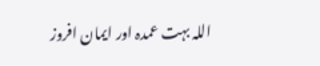اللہ بہت عمدہ اور ایمان افروز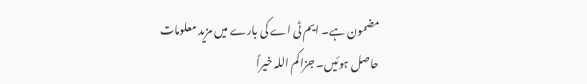مضمون ہے۔ ایم ٹی اے کی بارے میں مزید معلومات حاصل ہوئیں۔ جزاکم اللہ خیراً